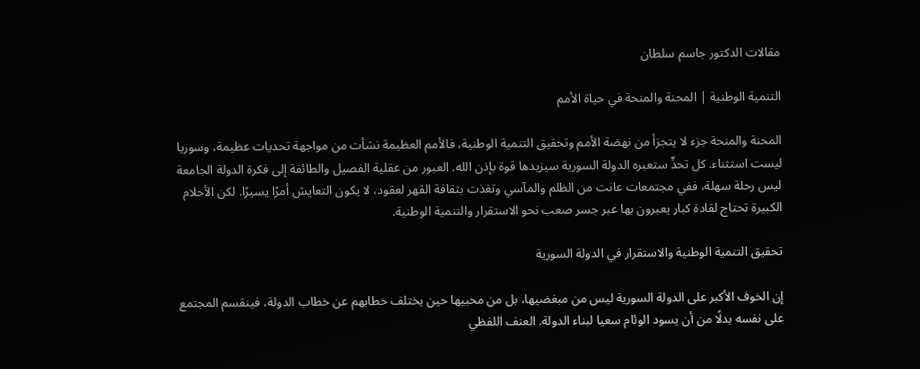مقالات الدكتور جاسم سلطان

التنمية الوطنية | المحنة والمنحة في حياة الأمم

المحنة والمنحة جزء لا يتجزأ من نهضة الأمم وتحقيق التنمية الوطنية، فالأمم العظيمة نشأت من مواجهة تحديات عظيمة، وسوريا ليست استثناء. كل تحدٍّ ستعبره الدولة السورية سيزيدها قوة بإذن الله. العبور من عقلية الفصيل والطائفة إلى فكرة الدولة الجامعة ليس رحلة سهلة، ففي مجتمعات عانت من الظلم والمآسي وتغذت بثقافة القهر لعقود، لا يكون التعايش أمرًا يسيرًا. لكن الأحلام الكبيرة تحتاج لقادة كبار يعبرون بها عبر جسر صعب نحو الاستقرار والتنمية الوطنية.

تحقيق التنمية الوطنية والاستقرار في الدولة السورية

إن الخوف الأكبر على الدولة السورية ليس من مبغضيها، بل من محبيها حين يختلف خطابهم عن خطاب الدولة، فينقسم المجتمع على نفسه بدلًا من أن يسود الوئام سعيا لبناء الدولة. العنف اللفظي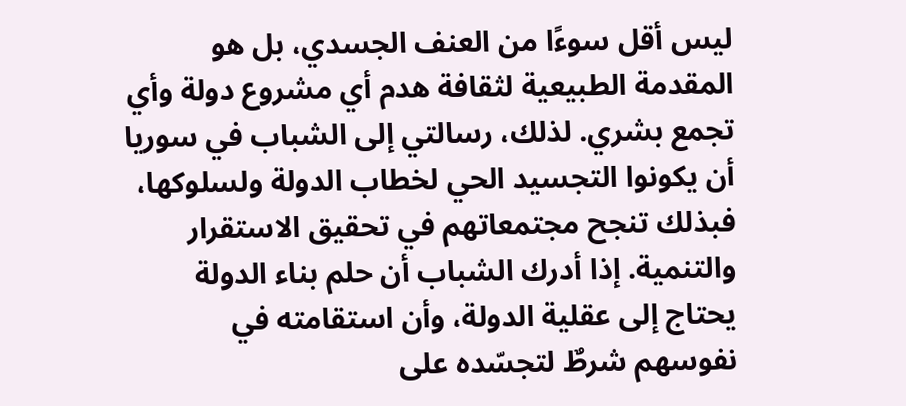ليس أقل سوءًا من العنف الجسدي، بل هو المقدمة الطبيعية لثقافة هدم أي مشروع دولة وأي تجمع بشري. لذلك، رسالتي إلى الشباب في سوريا أن يكونوا التجسيد الحي لخطاب الدولة ولسلوكها، فبذلك تنجح مجتمعاتهم في تحقيق الاستقرار والتنمية. إذا أدرك الشباب أن حلم بناء الدولة يحتاج إلى عقلية الدولة، وأن استقامته في نفوسهم شرطٌ لتجسّده على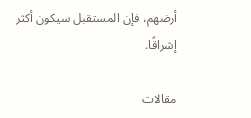أرضهم، فإن المستقبل سيكون أكثر إشراقًا.

مقالات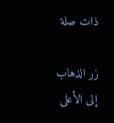ذات صلة

زر الذهاب إلى الأعلى